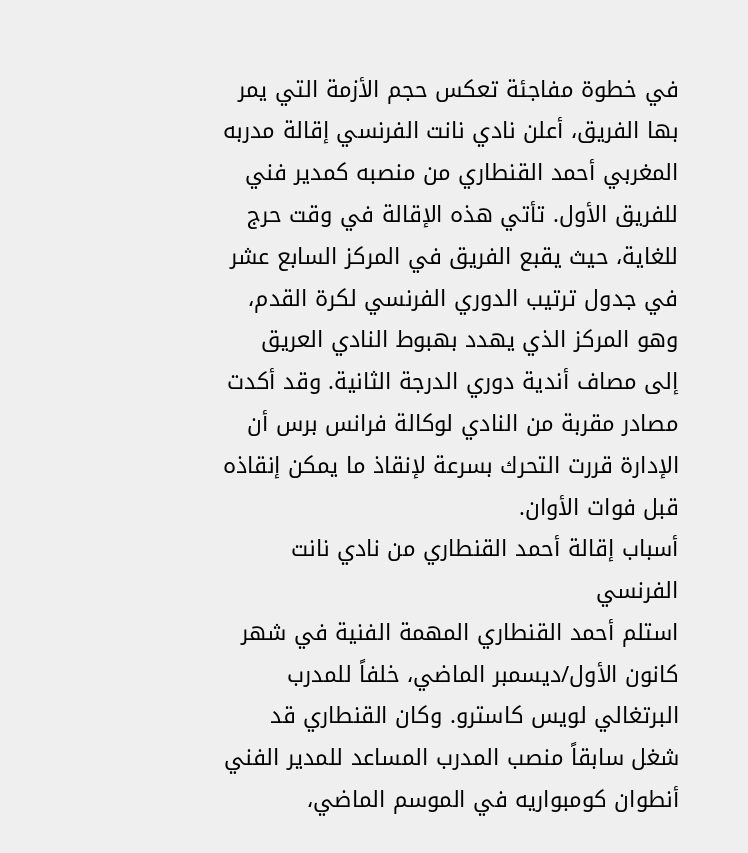في خطوة مفاجئة تعكس حجم الأزمة التي يمر بها الفريق، أعلن نادي نانت الفرنسي إقالة مدربه المغربي أحمد القنطاري من منصبه كمدير فني للفريق الأول. تأتي هذه الإقالة في وقت حرج للغاية، حيث يقبع الفريق في المركز السابع عشر في جدول ترتيب الدوري الفرنسي لكرة القدم، وهو المركز الذي يهدد بهبوط النادي العريق إلى مصاف أندية دوري الدرجة الثانية. وقد أكدت مصادر مقربة من النادي لوكالة فرانس برس أن الإدارة قررت التحرك بسرعة لإنقاذ ما يمكن إنقاذه قبل فوات الأوان.
أسباب إقالة أحمد القنطاري من نادي نانت الفرنسي
استلم أحمد القنطاري المهمة الفنية في شهر كانون الأول/ديسمبر الماضي، خلفاً للمدرب البرتغالي لويس كاسترو. وكان القنطاري قد شغل سابقاً منصب المدرب المساعد للمدير الفني أنطوان كومبواريه في الموسم الماضي،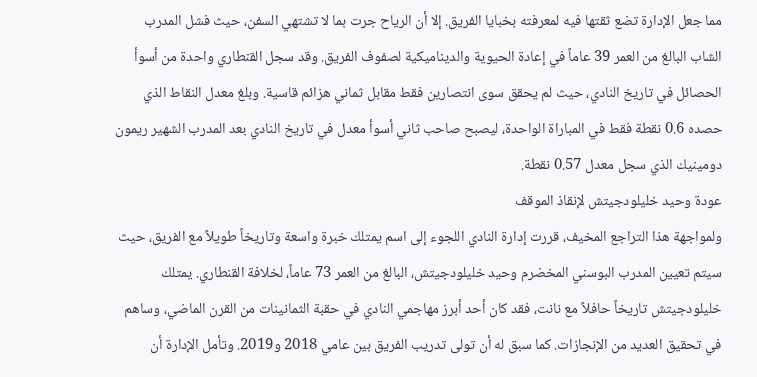مما جعل الإدارة تضع ثقتها فيه لمعرفته بخبايا الفريق. إلا أن الرياح جرت بما لا تشتهي السفن، حيث فشل المدرب الشاب البالغ من العمر 39 عاماً في إعادة الحيوية والديناميكية لصفوف الفريق. وقد سجل القنطاري واحدة من أسوأ الحصائل في تاريخ النادي، حيث لم يحقق سوى انتصارين فقط مقابل ثماني هزائم قاسية. وبلغ معدل النقاط الذي حصده 0.6 نقطة فقط في المباراة الواحدة، ليصبح صاحب ثاني أسوأ معدل في تاريخ النادي بعد المدرب الشهير ريمون دومينيك الذي سجل معدل 0.57 نقطة.
عودة وحيد خليلودجيتش لإنقاذ الموقف
ولمواجهة هذا التراجع المخيف، قررت إدارة النادي اللجوء إلى اسم يمتلك خبرة واسعة وتاريخاً طويلاً مع الفريق، حيث سيتم تعيين المدرب البوسني المخضرم وحيد خليلودجيتش، البالغ من العمر 73 عاماً، لخلافة القنطاري. يمتلك خليلودجيتش تاريخاً حافلاً مع نانت، فقد كان أحد أبرز مهاجمي النادي في حقبة الثمانينات من القرن الماضي، وساهم في تحقيق العديد من الإنجازات. كما سبق له أن تولى تدريب الفريق بين عامي 2018 و2019. وتأمل الإدارة أن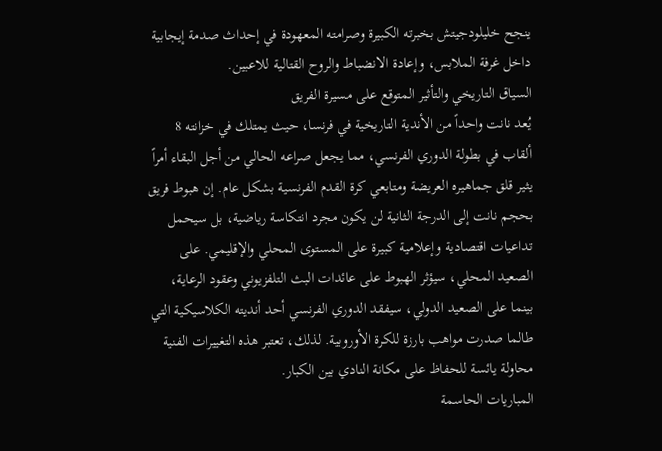ينجح خليلودجيتش بخبرته الكبيرة وصرامته المعهودة في إحداث صدمة إيجابية داخل غرفة الملابس، وإعادة الانضباط والروح القتالية للاعبين.
السياق التاريخي والتأثير المتوقع على مسيرة الفريق
يُعد نانت واحداً من الأندية التاريخية في فرنسا، حيث يمتلك في خزانته 8 ألقاب في بطولة الدوري الفرنسي، مما يجعل صراعه الحالي من أجل البقاء أمراً يثير قلق جماهيره العريضة ومتابعي كرة القدم الفرنسية بشكل عام. إن هبوط فريق بحجم نانت إلى الدرجة الثانية لن يكون مجرد انتكاسة رياضية، بل سيحمل تداعيات اقتصادية وإعلامية كبيرة على المستوى المحلي والإقليمي. على الصعيد المحلي، سيؤثر الهبوط على عائدات البث التلفزيوني وعقود الرعاية، بينما على الصعيد الدولي، سيفقد الدوري الفرنسي أحد أنديته الكلاسيكية التي طالما صدرت مواهب بارزة للكرة الأوروبية. لذلك، تعتبر هذه التغييرات الفنية محاولة يائسة للحفاظ على مكانة النادي بين الكبار.
المباريات الحاسمة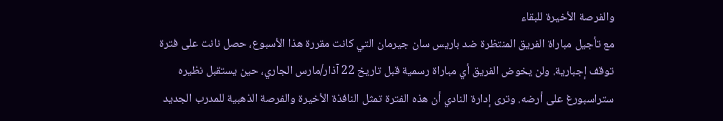والفرصة الأخيرة للبقاء
مع تأجيل مباراة الفريق المنتظرة ضد باريس سان جيرمان التي كانت مقررة هذا الأسبوع، حصل نانت على فترة توقف إجبارية. ولن يخوض الفريق أي مباراة رسمية قبل تاريخ 22 آذار/مارس الجاري، حين يستقبل نظيره ستراسبورغ على أرضه. وترى إدارة النادي أن هذه الفترة تمثل النافذة الأخيرة والفرصة الذهبية للمدرب الجديد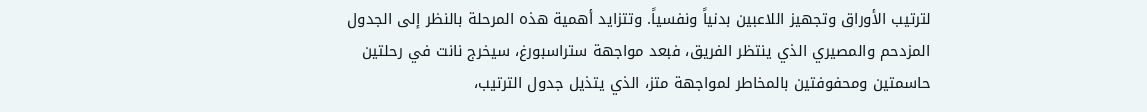لترتيب الأوراق وتجهيز اللاعبين بدنياً ونفسياً. وتتزايد أهمية هذه المرحلة بالنظر إلى الجدول المزدحم والمصيري الذي ينتظر الفريق، فبعد مواجهة ستراسبورغ، سيخرج نانت في رحلتين حاسمتين ومحفوفتين بالمخاطر لمواجهة متز، الذي يتذيل جدول الترتيب،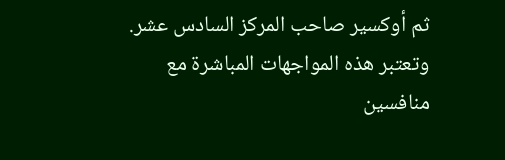ثم أوكسير صاحب المركز السادس عشر. وتعتبر هذه المواجهات المباشرة مع منافسين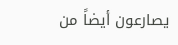يصارعون أيضاً من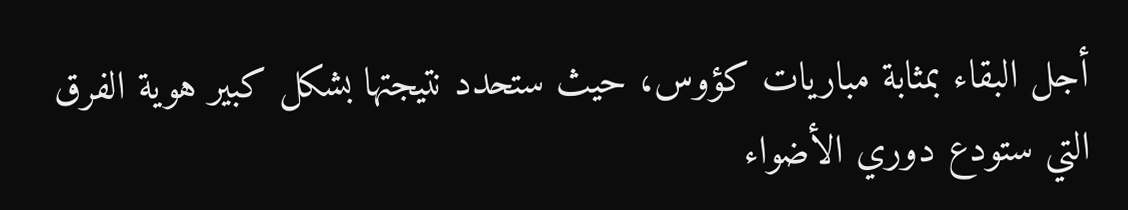أجل البقاء بمثابة مباريات كؤوس، حيث ستحدد نتيجتها بشكل كبير هوية الفرق التي ستودع دوري الأضواء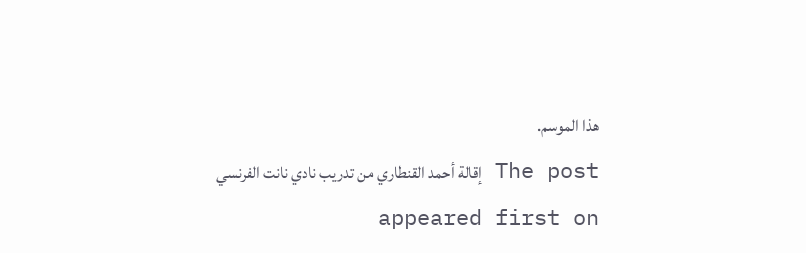هذا الموسم.
The post إقالة أحمد القنطاري من تدريب نادي نانت الفرنسي appeared first on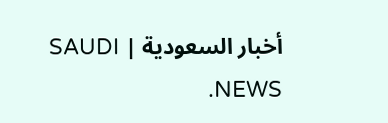أخبار السعودية | SAUDI NEWS.